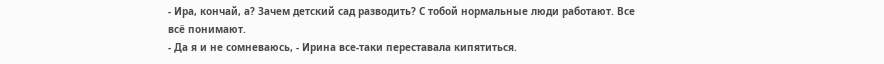- Ира, кончай, а? Зачем детский сад разводить? С тобой нормальные люди работают. Все всё понимают.
- Да я и не сомневаюсь, - Ирина все-таки переставала кипятиться.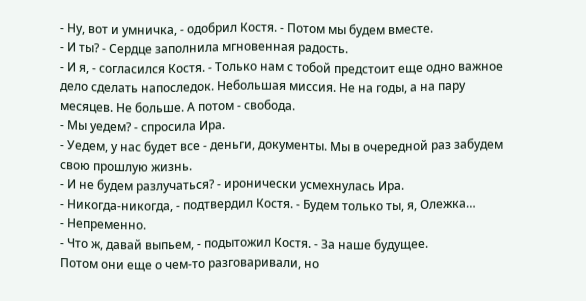- Ну, вот и умничка, - одобрил Костя. - Потом мы будем вместе.
- И ты? - Сердце заполнила мгновенная радость.
- И я, - согласился Костя. - Только нам с тобой предстоит еще одно важное дело сделать напоследок. Небольшая миссия. Не на годы, а на пару месяцев. Не больше. А потом - свобода.
- Мы уедем? - спросила Ира.
- Уедем, у нас будет все - деньги, документы. Мы в очередной раз забудем свою прошлую жизнь.
- И не будем разлучаться? - иронически усмехнулась Ира.
- Никогда-никогда, - подтвердил Костя. - Будем только ты, я, Олежка…
- Непременно.
- Что ж, давай выпьем, - подытожил Костя. - За наше будущее.
Потом они еще о чем-то разговаривали, но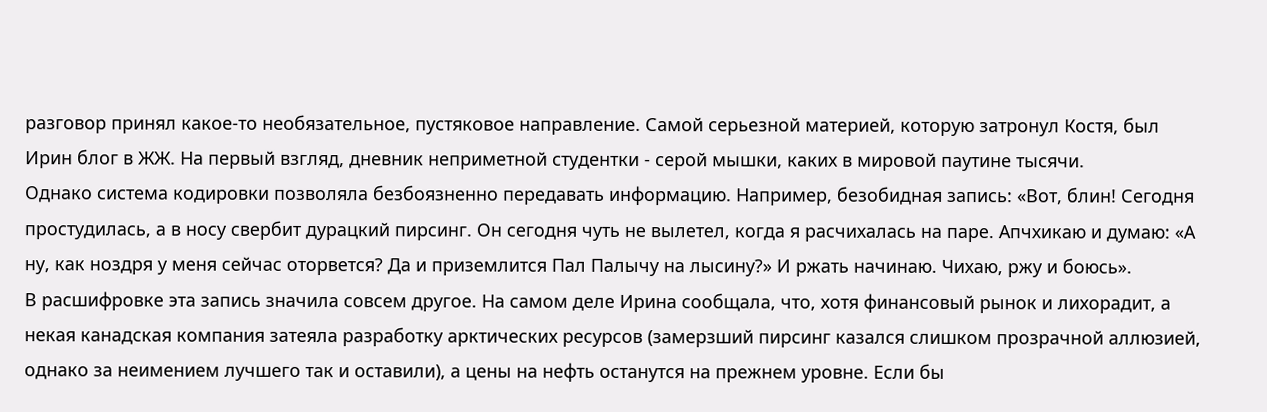разговор принял какое-то необязательное, пустяковое направление. Самой серьезной материей, которую затронул Костя, был Ирин блог в ЖЖ. На первый взгляд, дневник неприметной студентки - серой мышки, каких в мировой паутине тысячи.
Однако система кодировки позволяла безбоязненно передавать информацию. Например, безобидная запись: «Вот, блин! Сегодня простудилась, а в носу свербит дурацкий пирсинг. Он сегодня чуть не вылетел, когда я расчихалась на паре. Апчхикаю и думаю: «А ну, как ноздря у меня сейчас оторвется? Да и приземлится Пал Палычу на лысину?» И ржать начинаю. Чихаю, ржу и боюсь».
В расшифровке эта запись значила совсем другое. На самом деле Ирина сообщала, что, хотя финансовый рынок и лихорадит, а некая канадская компания затеяла разработку арктических ресурсов (замерзший пирсинг казался слишком прозрачной аллюзией, однако за неимением лучшего так и оставили), а цены на нефть останутся на прежнем уровне. Если бы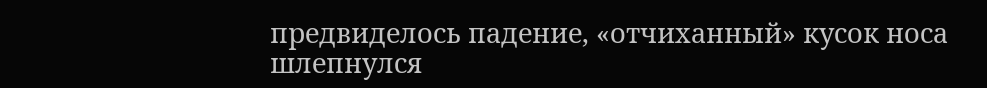предвиделось падение, «отчиханный» кусок носа шлепнулся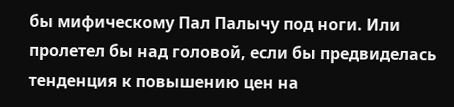бы мифическому Пал Палычу под ноги. Или пролетел бы над головой, если бы предвиделась тенденция к повышению цен на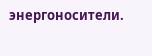энергоносители.